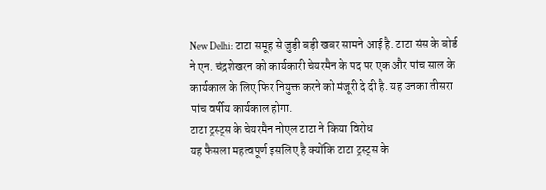New Delhi: टाटा समूह से जुड़ी बड़ी खबर सामने आई है. टाटा संस के बोर्ड ने एन. चंद्रशेखरन को कार्यकारी चेयरमैन के पद पर एक और पांच साल के कार्यकाल के लिए फिर नियुक्त करने को मंजूरी दे दी है. यह उनका तीसरा पांच वर्षीय कार्यकाल होगा.
टाटा ट्रस्ट्स के चेयरमैन नोएल टाटा ने किया विरोध
यह फैसला महत्वपूर्ण इसलिए है क्योंकि टाटा ट्रस्ट्स के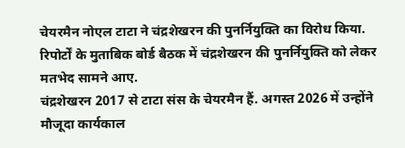चेयरमैन नोएल टाटा ने चंद्रशेखरन की पुनर्नियुक्ति का विरोध किया. रिपोर्टों के मुताबिक बोर्ड बैठक में चंद्रशेखरन की पुनर्नियुक्ति को लेकर मतभेद सामने आए.
चंद्रशेखरन 2017 से टाटा संस के चेयरमैन हैं. अगस्त 2026 में उन्होंने मौजूदा कार्यकाल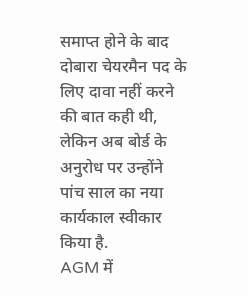समाप्त होने के बाद दोबारा चेयरमैन पद के लिए दावा नहीं करने की बात कही थी, लेकिन अब बोर्ड के अनुरोध पर उन्होंने पांच साल का नया कार्यकाल स्वीकार किया है.
AGM में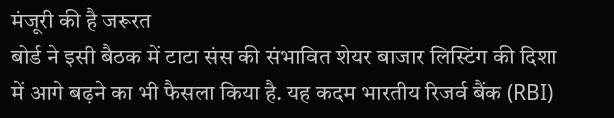मंजूरी की है जरूरत
बोर्ड ने इसी बैठक में टाटा संस की संभावित शेयर बाजार लिस्टिंग की दिशा में आगे बढ़ने का भी फैसला किया है. यह कदम भारतीय रिजर्व बैंक (RBI)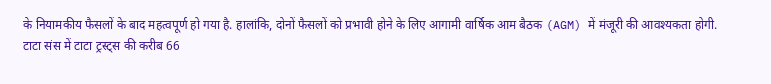के नियामकीय फैसलों के बाद महत्वपूर्ण हो गया है. हालांकि, दोनों फैसलों को प्रभावी होने के लिए आगामी वार्षिक आम बैठक (AGM) में मंजूरी की आवश्यकता होगी.
टाटा संस में टाटा ट्रस्ट्स की करीब 66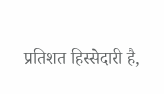प्रतिशत हिस्सेदारी है,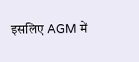इसलिए AGM में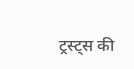ट्रस्ट्स की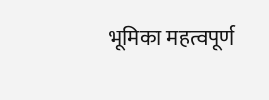भूमिका महत्वपूर्ण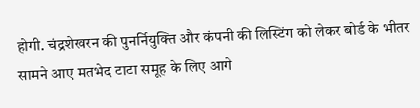होगी. चंद्रशेखरन की पुनर्नियुक्ति और कंपनी की लिस्टिंग को लेकर बोर्ड के भीतर सामने आए मतभेद टाटा समूह के लिए आगे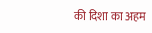की दिशा का अहम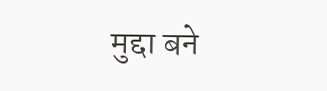मुद्दा बने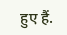हुए हैं.